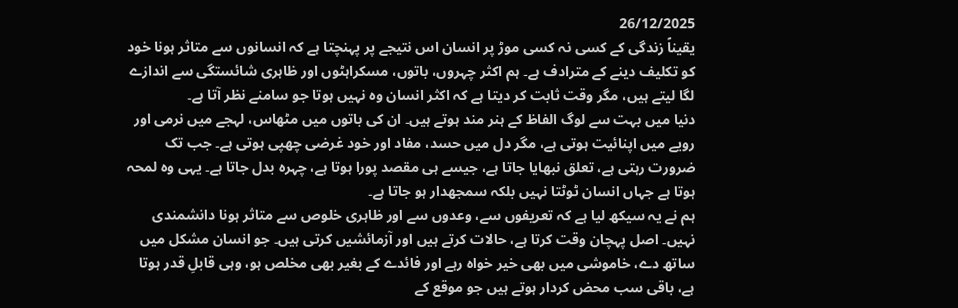26/12/2025
یقیناً زندگی کے کسی نہ کسی موڑ پر انسان اس نتیجے پر پہنچتا ہے کہ انسانوں سے متاثر ہونا خود کو تکلیف دینے کے مترادف ہے۔ ہم اکثر چہروں، باتوں، مسکراہٹوں اور ظاہری شائستگی سے اندازے لگا لیتے ہیں، مگر وقت ثابت کر دیتا ہے کہ اکثر انسان وہ نہیں ہوتا جو سامنے نظر آتا ہے۔
دنیا میں بہت سے لوگ الفاظ کے ہنر مند ہوتے ہیں۔ ان کی باتوں میں مٹھاس، لہجے میں نرمی اور رویے میں اپنائیت ہوتی ہے، مگر دل میں حسد، مفاد اور خود غرضی چھپی ہوتی ہے۔ جب تک ضرورت رہتی ہے، تعلق نبھایا جاتا ہے، جیسے ہی مقصد پورا ہوتا ہے، چہرہ بدل جاتا ہے۔ یہی وہ لمحہ ہوتا ہے جہاں انسان ٹوٹتا نہیں بلکہ سمجھدار ہو جاتا ہے۔
ہم نے یہ سیکھ لیا ہے کہ تعریفوں سے، وعدوں سے اور ظاہری خلوص سے متاثر ہونا دانشمندی نہیں۔ اصل پہچان وقت کرتا ہے، حالات کرتے ہیں اور آزمائشیں کرتی ہیں۔ جو انسان مشکل میں ساتھ دے، خاموشی میں بھی خیر خواہ رہے اور فائدے کے بغیر بھی مخلص ہو، وہی قابلِ قدر ہوتا ہے، باقی سب محض کردار ہوتے ہیں جو موقع کے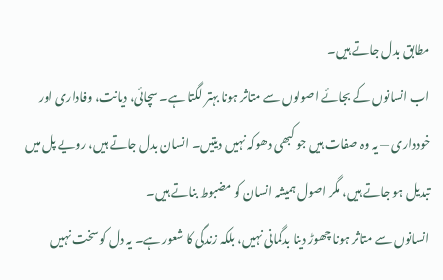مطابق بدل جاتے ہیں۔
اب انسانوں کے بجائے اصولوں سے متاثر ہونا بہتر لگتا ہے۔ سچائی، دیانت، وفاداری اور خودداری — یہ وہ صفات ہیں جو کبھی دھوکہ نہیں دیتیں۔ انسان بدل جاتے ہیں، رویے پل میں تبدیل ہو جاتے ہیں، مگر اصول ہمیشہ انسان کو مضبوط بناتے ہیں۔
انسانوں سے متاثر ہونا چھوڑ دینا بدگمانی نہیں، بلکہ زندگی کا شعور ہے۔ یہ دل کو سخت نہیں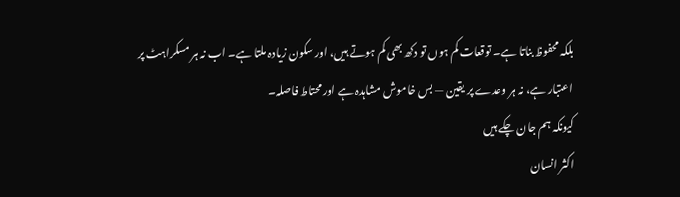بلکہ محفوظ بناتا ہے۔ توقعات کم ہوں تو دکھ بھی کم ہوتے ہیں، اور سکون زیادہ ملتا ہے۔ اب نہ ہر مسکراہٹ پر اعتبار ہے، نہ ہر وعدے پر یقین — بس خاموش مشاہدہ ہے اور محتاط فاصلہ۔
کیونکہ ہم جان چکے ہیں
اکثر انسان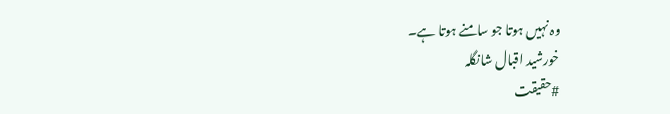وہ نہیں ہوتا جو سامنے ہوتا ہے۔
خورشید اقبال شانگلہ
#حقیقت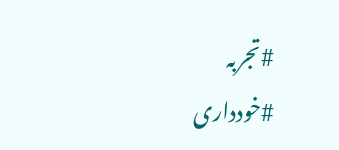#تجربہ
#خودداری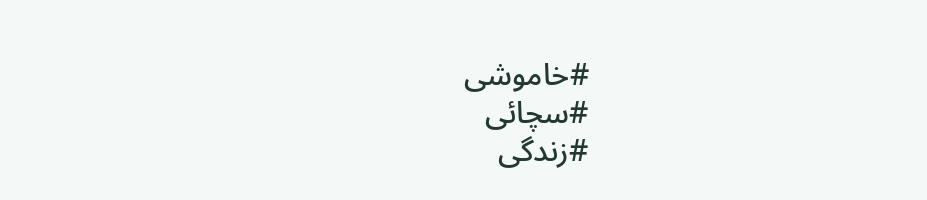#خاموشی
#سچائی
#زندگی